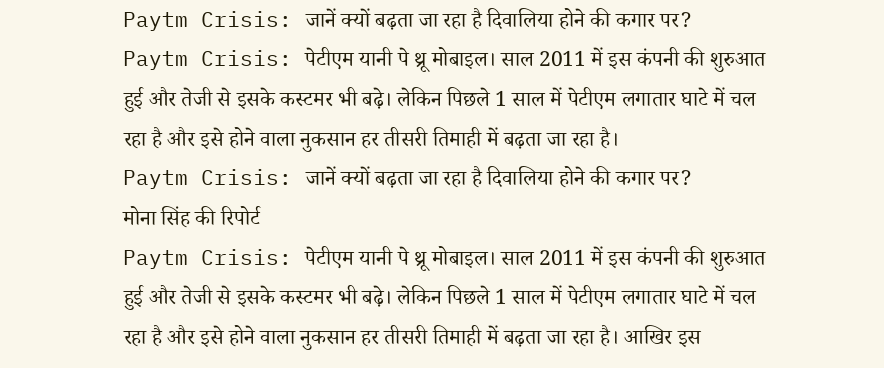Paytm Crisis: जानें क्यों बढ़ता जा रहा है दिवालिया होने की कगार पर?
Paytm Crisis: पेटीएम यानी पे थ्रू मोबाइल। साल 2011 में इस कंपनी की शुरुआत हुई और तेजी से इसके कस्टमर भी बढ़े। लेकिन पिछले 1 साल में पेटीएम लगातार घाटे में चल रहा है और इसे होने वाला नुकसान हर तीसरी तिमाही में बढ़ता जा रहा है।
Paytm Crisis: जानें क्यों बढ़ता जा रहा है दिवालिया होने की कगार पर?
मोना सिंह की रिपोर्ट
Paytm Crisis: पेटीएम यानी पे थ्रू मोबाइल। साल 2011 में इस कंपनी की शुरुआत हुई और तेजी से इसके कस्टमर भी बढ़े। लेकिन पिछले 1 साल में पेटीएम लगातार घाटे में चल रहा है और इसे होने वाला नुकसान हर तीसरी तिमाही में बढ़ता जा रहा है। आखिर इस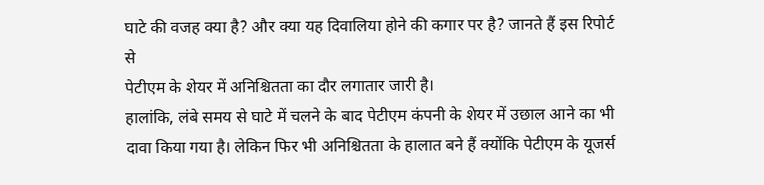घाटे की वजह क्या है? और क्या यह दिवालिया होने की कगार पर है? जानते हैं इस रिपोर्ट से
पेटीएम के शेयर में अनिश्चितता का दौर लगातार जारी है।
हालांकि, लंबे समय से घाटे में चलने के बाद पेटीएम कंपनी के शेयर में उछाल आने का भी दावा किया गया है। लेकिन फिर भी अनिश्चितता के हालात बने हैं क्योंकि पेटीएम के यूजर्स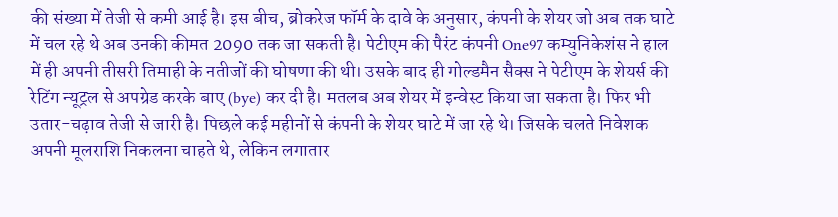की संख्या में तेजी से कमी आई है। इस बीच, ब्रोकरेज फॉर्म के दावे के अनुसार, कंपनी के शेयर जो अब तक घाटे में चल रहे थे अब उनकी कीमत 2090 तक जा सकती है। पेटीएम की पैरंट कंपनी One97 कम्युनिकेशंस ने हाल में ही अपनी तीसरी तिमाही के नतीजों की घोषणा की थी। उसके बाद ही गोल्डमैन सैक्स ने पेटीएम के शेयर्स की रेटिंग न्यूट्रल से अपग्रेड करके बाए (bye) कर दी है। मतलब अब शेयर में इन्वेस्ट किया जा सकता है। फिर भी उतार-चढ़ाव तेजी से जारी है। पिछले कई महीनों से कंपनी के शेयर घाटे में जा रहे थे। जिसके चलते निवेशक अपनी मूलराशि निकलना चाहते थे, लेकिन लगातार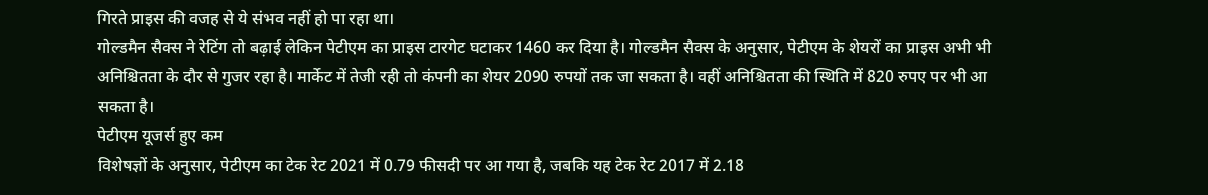गिरते प्राइस की वजह से ये संभव नहीं हो पा रहा था।
गोल्डमैन सैक्स ने रेटिंग तो बढ़ाई लेकिन पेटीएम का प्राइस टारगेट घटाकर 1460 कर दिया है। गोल्डमैन सैक्स के अनुसार, पेटीएम के शेयरों का प्राइस अभी भी अनिश्चितता के दौर से गुजर रहा है। मार्केट में तेजी रही तो कंपनी का शेयर 2090 रुपयों तक जा सकता है। वहीं अनिश्चितता की स्थिति में 820 रुपए पर भी आ सकता है।
पेटीएम यूजर्स हुए कम
विशेषज्ञों के अनुसार, पेटीएम का टेक रेट 2021 में 0.79 फीसदी पर आ गया है, जबकि यह टेक रेट 2017 में 2.18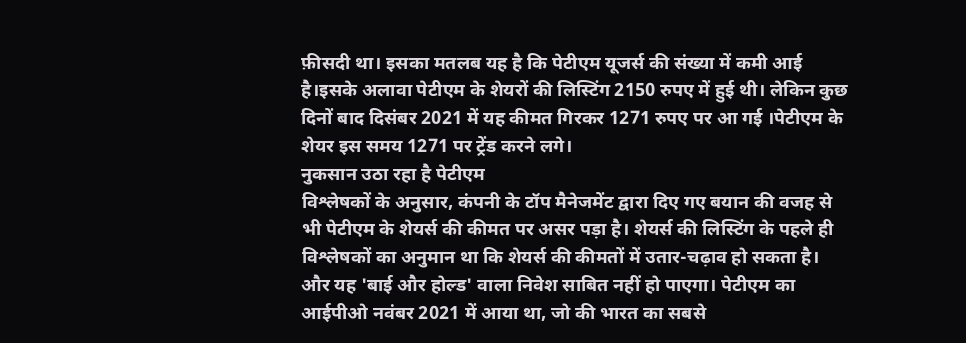फ़ीसदी था। इसका मतलब यह है कि पेटीएम यूजर्स की संख्या में कमी आई है।इसके अलावा पेटीएम के शेयरों की लिस्टिंग 2150 रुपए में हुई थी। लेकिन कुछ दिनों बाद दिसंबर 2021 में यह कीमत गिरकर 1271 रुपए पर आ गई ।पेटीएम के शेयर इस समय 1271 पर ट्रेंड करने लगे।
नुकसान उठा रहा है पेटीएम
विश्लेषकों के अनुसार, कंपनी के टॉप मैनेजमेंट द्वारा दिए गए बयान की वजह से भी पेटीएम के शेयर्स की कीमत पर असर पड़ा है। शेयर्स की लिस्टिंग के पहले ही विश्लेषकों का अनुमान था कि शेयर्स की कीमतों में उतार-चढ़ाव हो सकता है। और यह 'बाई और होल्ड' वाला निवेश साबित नहीं हो पाएगा। पेटीएम का आईपीओ नवंबर 2021 में आया था, जो की भारत का सबसे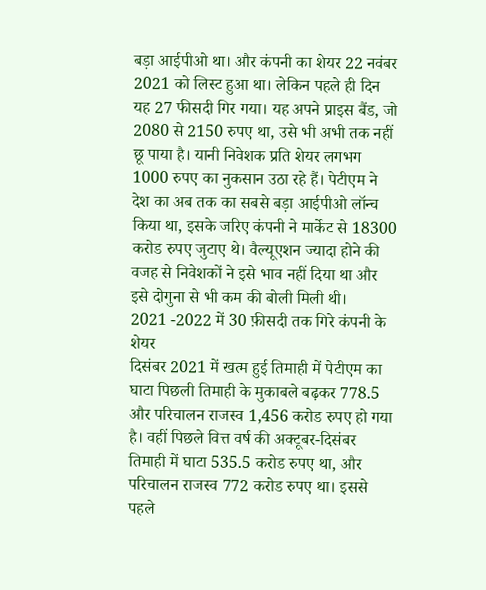बड़ा आईपीओ था। और कंपनी का शेयर 22 नवंबर 2021 को लिस्ट हुआ था। लेकिन पहले ही दिन यह 27 फीसदी गिर गया। यह अपने प्राइस बैंड, जो 2080 से 2150 रुपए था, उसे भी अभी तक नहीं छू पाया है। यानी निवेशक प्रति शेयर लगभग 1000 रुपए का नुकसान उठा रहे हैं। पेटीएम ने देश का अब तक का सबसे बड़ा आईपीओ लॉन्च किया था, इसके जरिए कंपनी ने मार्केट से 18300 करोड रुपए जुटाए थे। वैल्यूएशन ज्यादा होने की वजह से निवेशकों ने इसे भाव नहीं दिया था और इसे दोगुना से भी कम की बोली मिली थी।
2021 -2022 में 30 फ़ीसदी तक गिरे कंपनी के शेयर
दिसंबर 2021 में खत्म हुई तिमाही में पेटीएम का घाटा पिछली तिमाही के मुकाबले बढ़कर 778.5 और परिचालन राजस्व 1,456 करोड रुपए हो गया है। वहीं पिछले वित्त वर्ष की अक्टूबर-दिसंबर तिमाही में घाटा 535.5 करोड रुपए था, और परिचालन राजस्व 772 करोड रुपए था। इससे पहले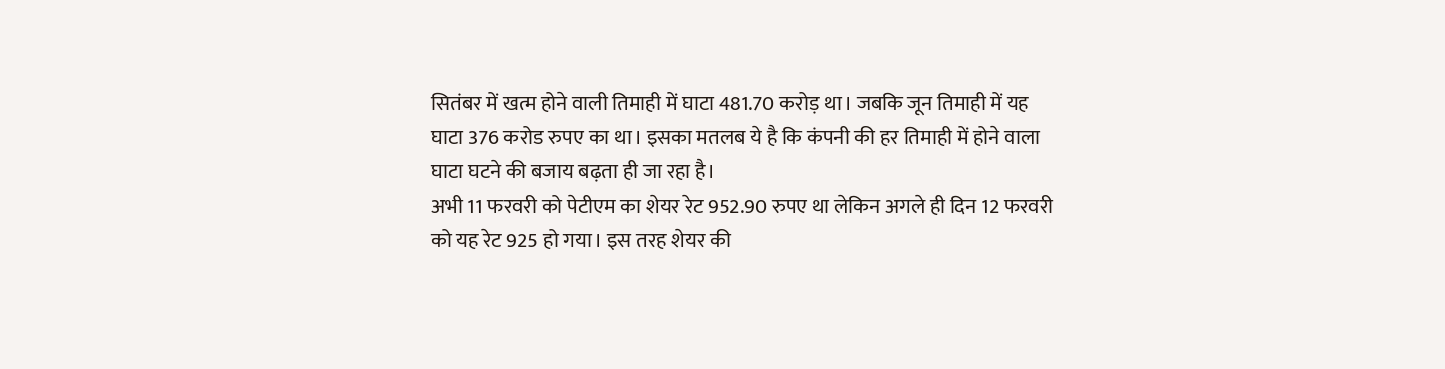सितंबर में खत्म होने वाली तिमाही में घाटा 481.70 करोड़ था। जबकि जून तिमाही में यह घाटा 376 करोड रुपए का था। इसका मतलब ये है कि कंपनी की हर तिमाही में होने वाला घाटा घटने की बजाय बढ़ता ही जा रहा है।
अभी 11 फरवरी को पेटीएम का शेयर रेट 952.90 रुपए था लेकिन अगले ही दिन 12 फरवरी को यह रेट 925 हो गया। इस तरह शेयर की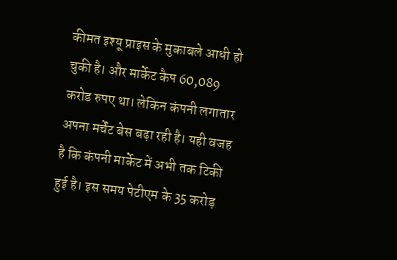कीमत इश्यू प्राइस के मुकाबले आधी हो चुकी है। और मार्केट कैप 60,089 करोड रुपए था। लेकिन कंपनी लगातार अपना मर्चेंट बेस बढ़ा रही है। यही वजह है कि कंपनी मार्केट में अभी तक टिकी हुई है। इस समय पेटीएम के 35 करोड़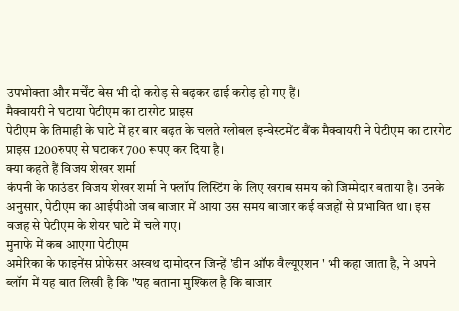उपभोक्ता और मर्चेंट बेस भी दो करोड़ से बढ़कर ढाई करोड़ हो गए हैं।
मैक्वायरी ने घटाया पेटीएम का टारगेट प्राइस
पेटीएम के तिमाही के घाटे में हर बार बढ़त के चलते ग्लोबल इन्वेस्टमेंट बैंक मैक्वायरी ने पेटीएम का टारगेट प्राइस 1200रुपए से घटाकर 700 रूपए कर दिया है।
क्या कहते हैं विजय शेखर शर्मा
कंपनी के फाउंडर विजय शेखर शर्मा ने फ्लॉप लिस्टिंग के लिए खराब समय को जिम्मेदार बताया है। उनके अनुसार, पेटीएम का आईपीओ जब बाजार में आया उस समय बाजार कई वजहों से प्रभावित था। इस वजह से पेटीएम के शेयर घाटे में चले गए।
मुनाफे में कब आएगा पेटीएम
अमेरिका के फाइनेंस प्रोफेसर अस्वथ दामोदरन जिन्हें 'डीन ऑफ वैल्यूएशन ' भी कहा जाता है, ने अपने ब्लॉग में यह बात लिखी है कि "यह बताना मुश्किल है कि बाजार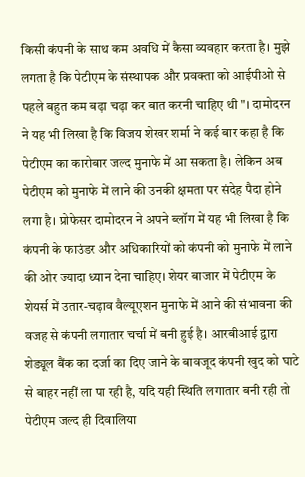किसी कंपनी के साथ कम अवधि में कैसा व्यवहार करता है। मुझे लगता है कि पेटीएम के संस्थापक और प्रवक्ता को आईपीओ से पहले बहुत कम बढ़ा चढ़ा कर बात करनी चाहिए थी"। दामोदरन ने यह भी लिखा है कि विजय शेखर शर्मा ने कई बार कहा है कि पेटीएम का कारोबार जल्द मुनाफे में आ सकता है। लेकिन अब पेटीएम को मुनाफे में लाने की उनकी क्षमता पर संदेह पैदा होने लगा है। प्रोफेसर दामोदरन ने अपने ब्लॉग में यह भी लिखा है कि कंपनी के फाउंडर और अधिकारियों को कंपनी को मुनाफे में लाने की ओर ज्यादा ध्यान देना चाहिए। शेयर बाजार में पेटीएम के शेयर्स में उतार-चढ़ाव वैल्यूएशन मुनाफे में आने की संभावना की वजह से कंपनी लगातार चर्चा में बनी हुई है। आरबीआई द्वारा शेड्यूल बैंक का दर्जा का दिए जाने के बावजूद कंपनी खुद को घाटे से बाहर नहीं ला पा रही है, यदि यही स्थिति लगातार बनी रही तो पेटीएम जल्द ही दिवालिया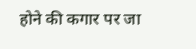होने की कगार पर जा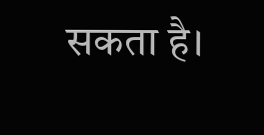सकता है।